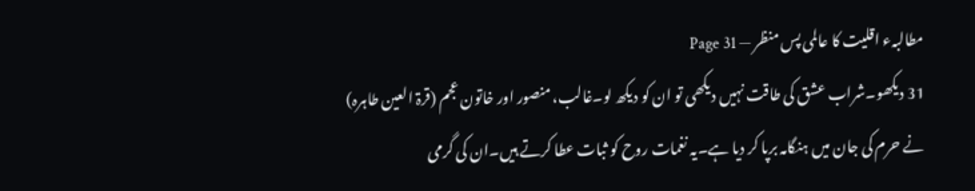مطالبہء اقلیت کا عالمی پس منظر — Page 31
31 دیکھو۔شراب عشق کی طاقت نہیں دیکھی تو ان کو دیکھ لو۔غالب، منصور اور خاتون عجم (قرۃ العین طاہرہ) نے حرم کی جان میں ہنگامہ برپا کر دیا ہے۔یہ نغمات روح کو ثبات عطا کرتے ہیں۔ان کی گرمی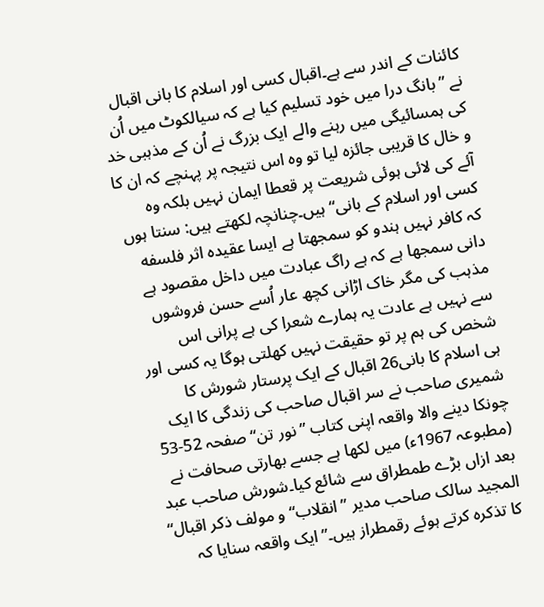کائنات کے اندر سے ہے۔اقبال کسی اور اسلام کا بانی اقبال نے ”بانگ درا میں خود تسلیم کیا ہے کہ سیالکوٹ میں اُن کی ہمسائیگی میں رہنے والے ایک بزرگ نے اُن کے مذہبی خد و خال کا قریبی جائزہ لیا تو وہ اس نتیجہ پر پہنچے کہ ان کا آئے کی لائی ہوئی شریعت پر قعطا ایمان نہیں بلکہ وہ کسی اور اسلام کے بانی“ ہیں۔چنانچہ لکھتے ہیں: سنتا ہوں کہ کافر نہیں ہندو کو سمجھتا ہے ایسا عقیده اثر فلسفه دانی سمجھا ہے کہ ہے راگ عبادت میں داخل مقصود ہے مذہب کی مگر خاک اڑانی کچھ عار اُسے حسن فروشوں سے نہیں ہے عادت یہ ہمارے شعرا کی ہے پرانی اس شخص کی ہم پر تو حقیقت نہیں کھلتی ہوگا یہ کسی اور ہی اسلام کا بانی26 اقبال کے ایک پرستار شورش کا شمیری صاحب نے سر اقبال صاحب کی زندگی کا ایک چونکا دینے والا واقعہ اپنی کتاب ”نور تن“ صفحہ 52-53 (مطبوعہ 1967ء) میں لکھا ہے جسے بھارتی صحافت نے بعد ازاں بڑے طمطراق سے شائع کیا۔شورش صاحب عبد المجید سالک صاحب مدیر ”انقلاب“ و مولف ذکر اقبال“ کا تذکرہ کرتے ہوئے رقمطراز ہیں۔” ایک واقعہ سنایا کہ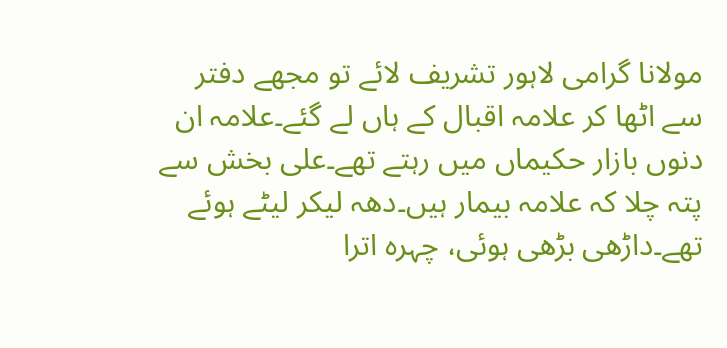مولانا گرامی لاہور تشریف لائے تو مجھے دفتر سے اٹھا کر علامہ اقبال کے ہاں لے گئے۔علامہ ان دنوں بازار حکیماں میں رہتے تھے۔علی بخش سے پتہ چلا کہ علامہ بیمار ہیں۔دھہ لیکر لیٹے ہوئے تھے۔داڑھی بڑھی ہوئی، چہرہ اترا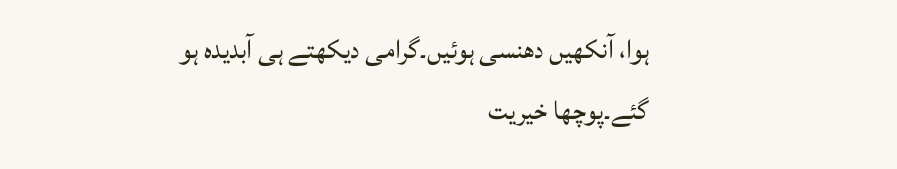ہوا، آنکھیں دھنسی ہوئیں۔گرامی دیکھتے ہی آبدیدہ ہو گئے۔پوچھا خیریت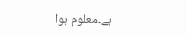ہے۔معلوم ہوا